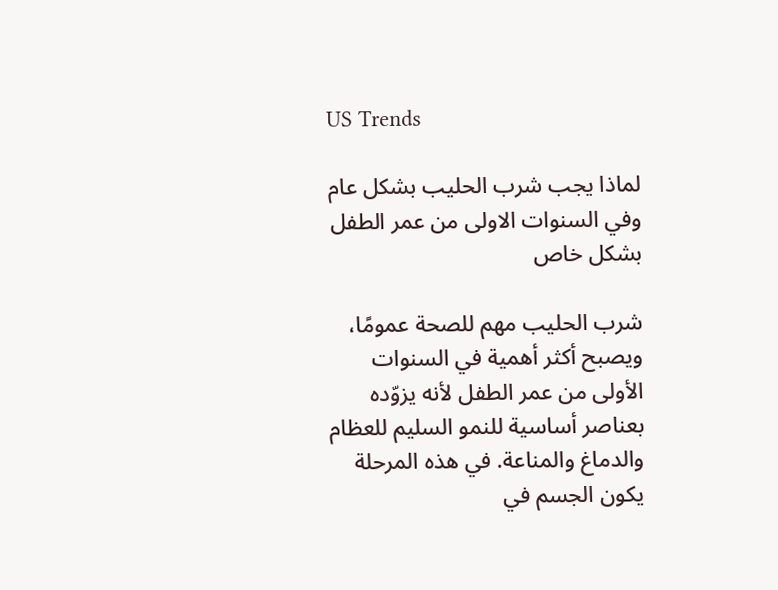US Trends

لماذا يجب شرب الحليب بشكل عام وفي السنوات الاولى من عمر الطفل بشكل خاص

شرب الحليب مهم للصحة عمومًا، ويصبح أكثر أهمية في السنوات الأولى من عمر الطفل لأنه يزوّده بعناصر أساسية للنمو السليم للعظام والدماغ والمناعة. في هذه المرحلة يكون الجسم في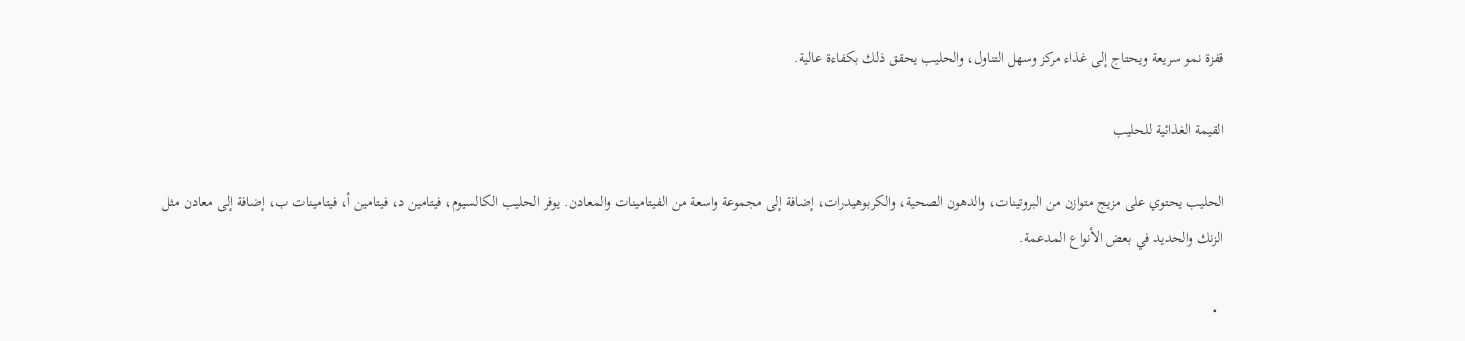قفزة نمو سريعة ويحتاج إلى غذاء مركز وسهل التناول، والحليب يحقق ذلك بكفاءة عالية.

القيمة الغذائية للحليب

الحليب يحتوي على مزيج متوازن من البروتينات، والدهون الصحية، والكربوهيدرات، إضافة إلى مجموعة واسعة من الفيتامينات والمعادن. يوفر الحليب الكالسيوم، فيتامين د، فيتامين أ، فيتامينات ب، إضافة إلى معادن مثل الزنك والحديد في بعض الأنواع المدعمة.

  •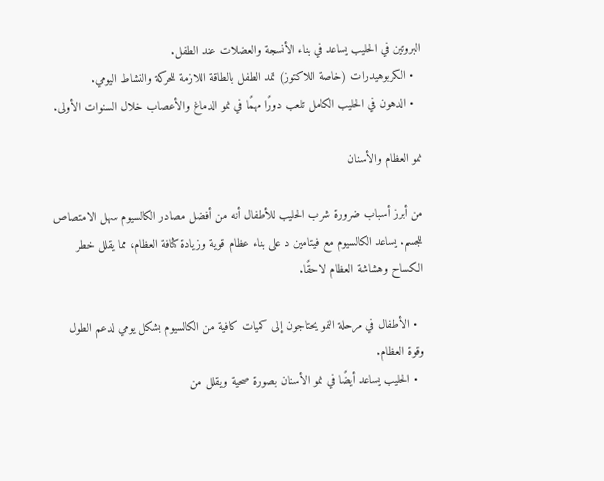البروتين في الحليب يساعد في بناء الأنسجة والعضلات عند الطفل.
  • الكربوهيدرات (خاصة اللاكتوز) تمد الطفل بالطاقة اللازمة للحركة والنشاط اليومي.
  • الدهون في الحليب الكامل تلعب دورًا مهمًا في نمو الدماغ والأعصاب خلال السنوات الأولى.

نمو العظام والأسنان

من أبرز أسباب ضرورة شرب الحليب للأطفال أنه من أفضل مصادر الكالسيوم سهل الامتصاص للجسم. يساعد الكالسيوم مع فيتامين د على بناء عظام قوية وزيادة كثافة العظام، مما يقلل خطر الكساح وهشاشة العظام لاحقًا.

  • الأطفال في مرحلة النمو يحتاجون إلى كميات كافية من الكالسيوم بشكل يومي لدعم الطول وقوة العظام.
  • الحليب يساعد أيضًا في نمو الأسنان بصورة صحية ويقلل من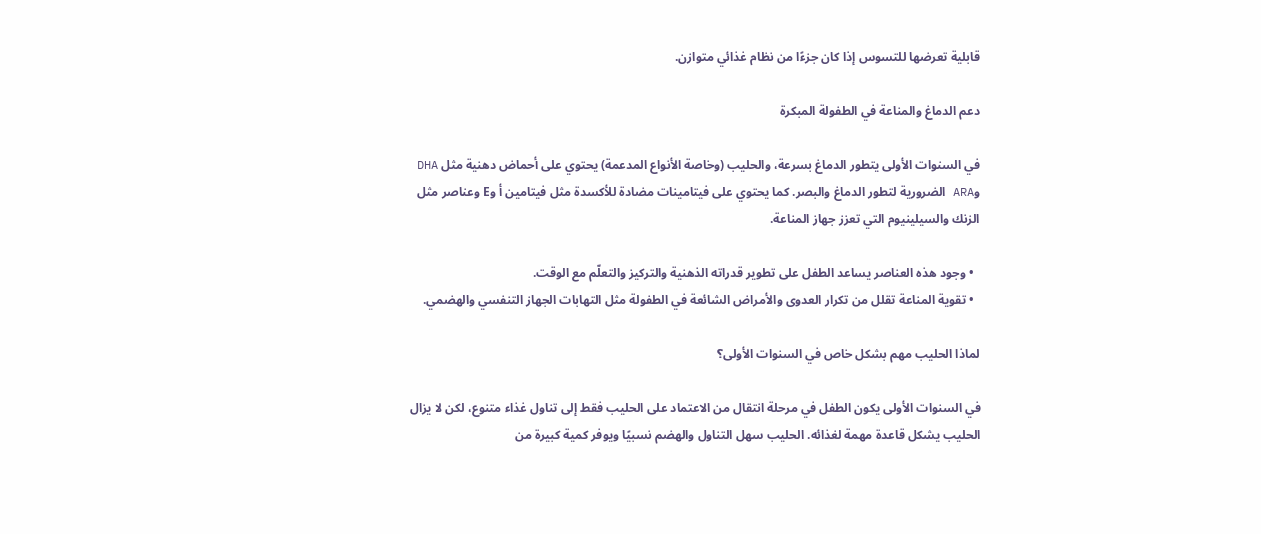قابلية تعرضها للتسوس إذا كان جزءًا من نظام غذائي متوازن.

دعم الدماغ والمناعة في الطفولة المبكرة

في السنوات الأولى يتطور الدماغ بسرعة، والحليب (وخاصة الأنواع المدعمة) يحتوي على أحماض دهنية مثل DHA وARA الضرورية لتطور الدماغ والبصر. كما يحتوي على فيتامينات مضادة للأكسدة مثل فيتامين أ وE وعناصر مثل الزنك والسيلينيوم التي تعزز جهاز المناعة.

  • وجود هذه العناصر يساعد الطفل على تطوير قدراته الذهنية والتركيز والتعلّم مع الوقت.
  • تقوية المناعة تقلل من تكرار العدوى والأمراض الشائعة في الطفولة مثل التهابات الجهاز التنفسي والهضمي.

لماذا الحليب مهم بشكل خاص في السنوات الأولى؟

في السنوات الأولى يكون الطفل في مرحلة انتقال من الاعتماد على الحليب فقط إلى تناول غذاء متنوع، لكن لا يزال الحليب يشكل قاعدة مهمة لغذائه. الحليب سهل التناول والهضم نسبيًا ويوفر كمية كبيرة من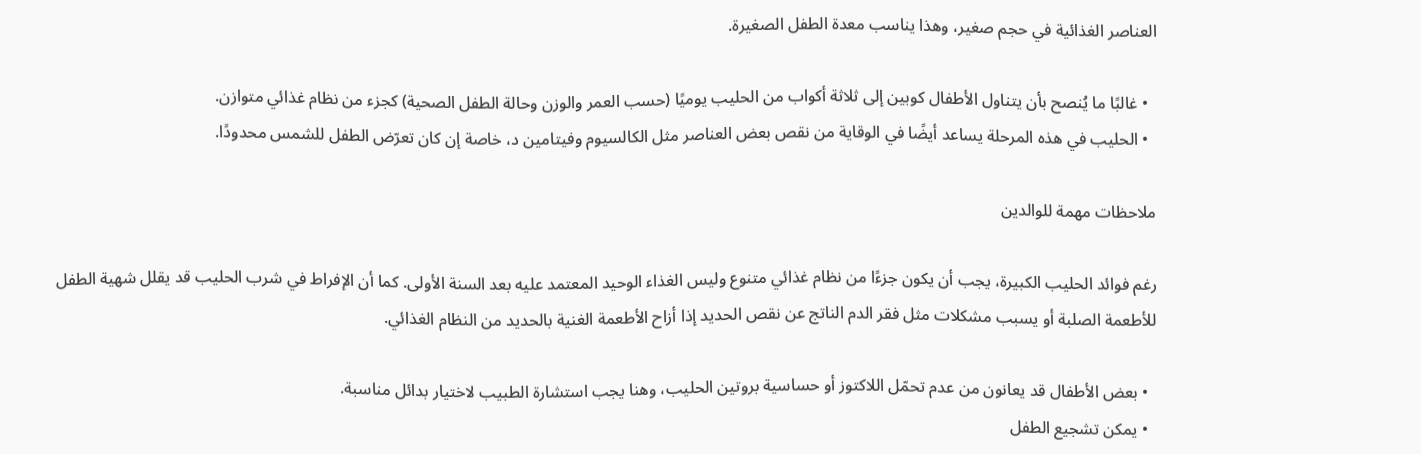العناصر الغذائية في حجم صغير، وهذا يناسب معدة الطفل الصغيرة.

  • غالبًا ما يُنصح بأن يتناول الأطفال كوبين إلى ثلاثة أكواب من الحليب يوميًا (حسب العمر والوزن وحالة الطفل الصحية) كجزء من نظام غذائي متوازن.
  • الحليب في هذه المرحلة يساعد أيضًا في الوقاية من نقص بعض العناصر مثل الكالسيوم وفيتامين د، خاصة إن كان تعرّض الطفل للشمس محدودًا.

ملاحظات مهمة للوالدين

رغم فوائد الحليب الكبيرة، يجب أن يكون جزءًا من نظام غذائي متنوع وليس الغذاء الوحيد المعتمد عليه بعد السنة الأولى. كما أن الإفراط في شرب الحليب قد يقلل شهية الطفل للأطعمة الصلبة أو يسبب مشكلات مثل فقر الدم الناتج عن نقص الحديد إذا أزاح الأطعمة الغنية بالحديد من النظام الغذائي.

  • بعض الأطفال قد يعانون من عدم تحمّل اللاكتوز أو حساسية بروتين الحليب، وهنا يجب استشارة الطبيب لاختيار بدائل مناسبة.
  • يمكن تشجيع الطفل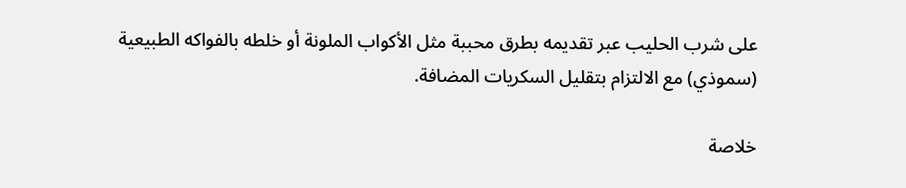على شرب الحليب عبر تقديمه بطرق محببة مثل الأكواب الملونة أو خلطه بالفواكه الطبيعية (سموذي) مع الالتزام بتقليل السكريات المضافة.

خلاصة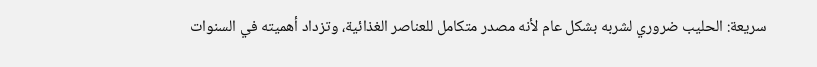سريعة: الحليب ضروري لشربه بشكل عام لأنه مصدر متكامل للعناصر الغذائية، وتزداد أهميته في السنوات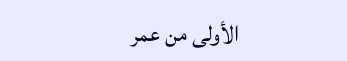الأولى من عمر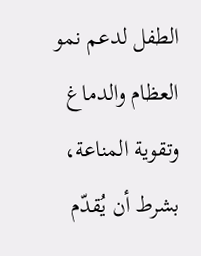الطفل لدعم نمو العظام والدماغ وتقوية المناعة، بشرط أن يُقدّم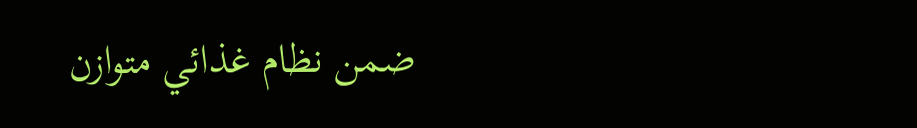ضمن نظام غذائي متوازن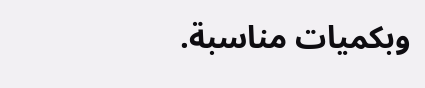وبكميات مناسبة.